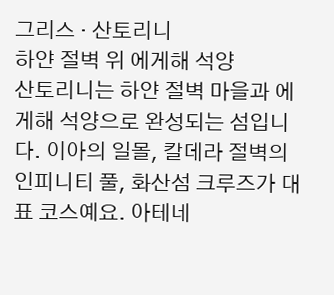그리스 · 산토리니
하얀 절벽 위 에게해 석양
산토리니는 하얀 절벽 마을과 에게해 석양으로 완성되는 섬입니다. 이아의 일몰, 칼데라 절벽의 인피니티 풀, 화산섬 크루즈가 대표 코스예요. 아테네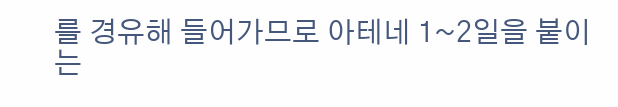를 경유해 들어가므로 아테네 1~2일을 붙이는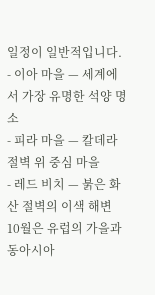일정이 일반적입니다.
- 이아 마을 — 세계에서 가장 유명한 석양 명소
- 피라 마을 — 칼데라 절벽 위 중심 마을
- 레드 비치 — 붉은 화산 절벽의 이색 해변
10월은 유럽의 가을과 동아시아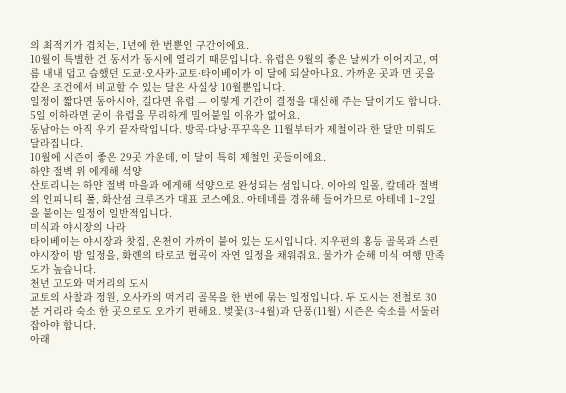의 최적기가 겹치는, 1년에 한 번뿐인 구간이에요.
10월이 특별한 건 동서가 동시에 열리기 때문입니다. 유럽은 9월의 좋은 날씨가 이어지고, 여름 내내 덥고 습했던 도쿄·오사카·교토·타이베이가 이 달에 되살아나요. 가까운 곳과 먼 곳을 같은 조건에서 비교할 수 있는 달은 사실상 10월뿐입니다.
일정이 짧다면 동아시아, 길다면 유럽 — 이렇게 기간이 결정을 대신해 주는 달이기도 합니다. 5일 이하라면 굳이 유럽을 무리하게 밀어붙일 이유가 없어요.
동남아는 아직 우기 끝자락입니다. 방콕·다낭·푸꾸옥은 11월부터가 제철이라 한 달만 미뤄도 달라집니다.
10월에 시즌이 좋은 29곳 가운데, 이 달이 특히 제철인 곳들이에요.
하얀 절벽 위 에게해 석양
산토리니는 하얀 절벽 마을과 에게해 석양으로 완성되는 섬입니다. 이아의 일몰, 칼데라 절벽의 인피니티 풀, 화산섬 크루즈가 대표 코스예요. 아테네를 경유해 들어가므로 아테네 1~2일을 붙이는 일정이 일반적입니다.
미식과 야시장의 나라
타이베이는 야시장과 찻집, 온천이 가까이 붙어 있는 도시입니다. 지우펀의 홍등 골목과 스린 야시장이 밤 일정을, 화롄의 타로코 협곡이 자연 일정을 채워줘요. 물가가 순해 미식 여행 만족도가 높습니다.
천년 고도와 먹거리의 도시
교토의 사찰과 정원, 오사카의 먹거리 골목을 한 번에 묶는 일정입니다. 두 도시는 전철로 30분 거리라 숙소 한 곳으로도 오가기 편해요. 벚꽃(3~4월)과 단풍(11월) 시즌은 숙소를 서둘러 잡아야 합니다.
아래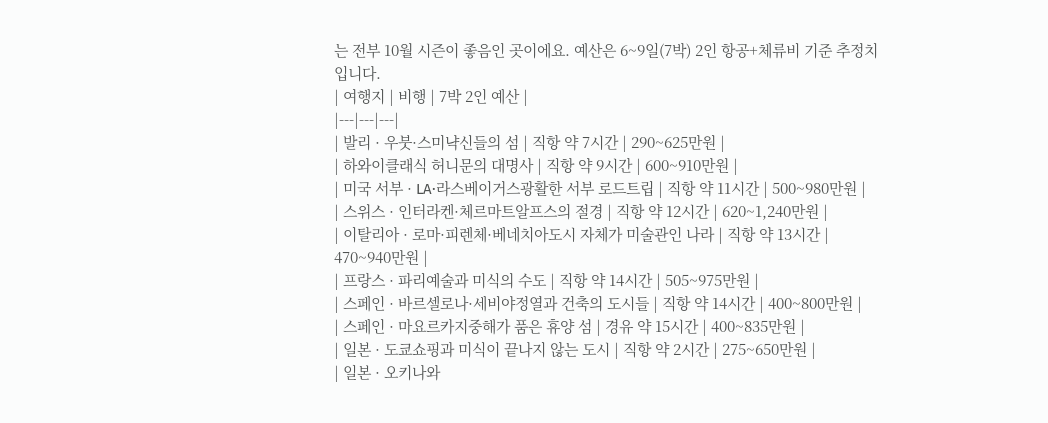는 전부 10월 시즌이 좋음인 곳이에요. 예산은 6~9일(7박) 2인 항공+체류비 기준 추정치입니다.
| 여행지 | 비행 | 7박 2인 예산 |
|---|---|---|
| 발리 · 우붓·스미냑신들의 섬 | 직항 약 7시간 | 290~625만원 |
| 하와이클래식 허니문의 대명사 | 직항 약 9시간 | 600~910만원 |
| 미국 서부 · LA·라스베이거스광활한 서부 로드트립 | 직항 약 11시간 | 500~980만원 |
| 스위스 · 인터라켄·체르마트알프스의 절경 | 직항 약 12시간 | 620~1,240만원 |
| 이탈리아 · 로마·피렌체·베네치아도시 자체가 미술관인 나라 | 직항 약 13시간 | 470~940만원 |
| 프랑스 · 파리예술과 미식의 수도 | 직항 약 14시간 | 505~975만원 |
| 스페인 · 바르셀로나·세비야정열과 건축의 도시들 | 직항 약 14시간 | 400~800만원 |
| 스페인 · 마요르카지중해가 품은 휴양 섬 | 경유 약 15시간 | 400~835만원 |
| 일본 · 도쿄쇼핑과 미식이 끝나지 않는 도시 | 직항 약 2시간 | 275~650만원 |
| 일본 · 오키나와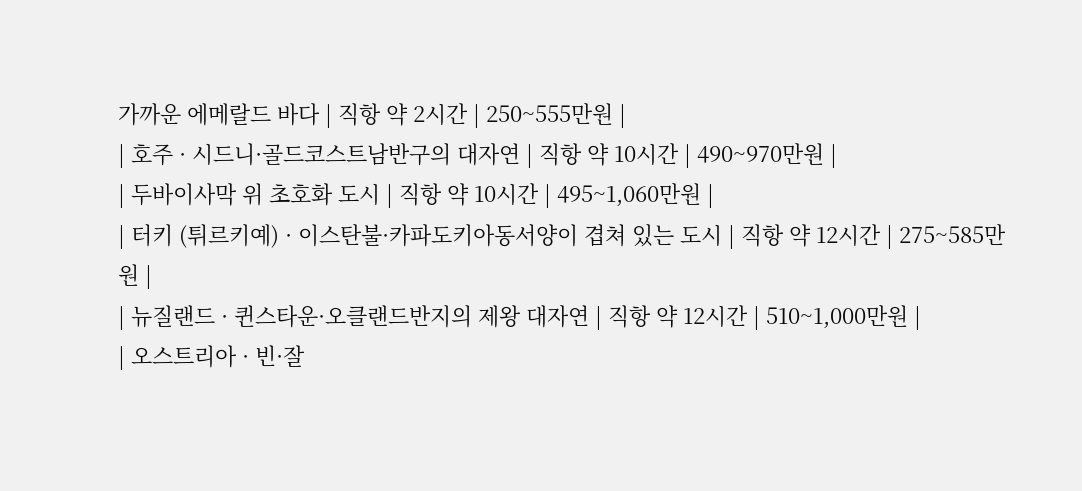가까운 에메랄드 바다 | 직항 약 2시간 | 250~555만원 |
| 호주 · 시드니·골드코스트남반구의 대자연 | 직항 약 10시간 | 490~970만원 |
| 두바이사막 위 초호화 도시 | 직항 약 10시간 | 495~1,060만원 |
| 터키 (튀르키예) · 이스탄불·카파도키아동서양이 겹쳐 있는 도시 | 직항 약 12시간 | 275~585만원 |
| 뉴질랜드 · 퀸스타운·오클랜드반지의 제왕 대자연 | 직항 약 12시간 | 510~1,000만원 |
| 오스트리아 · 빈·잘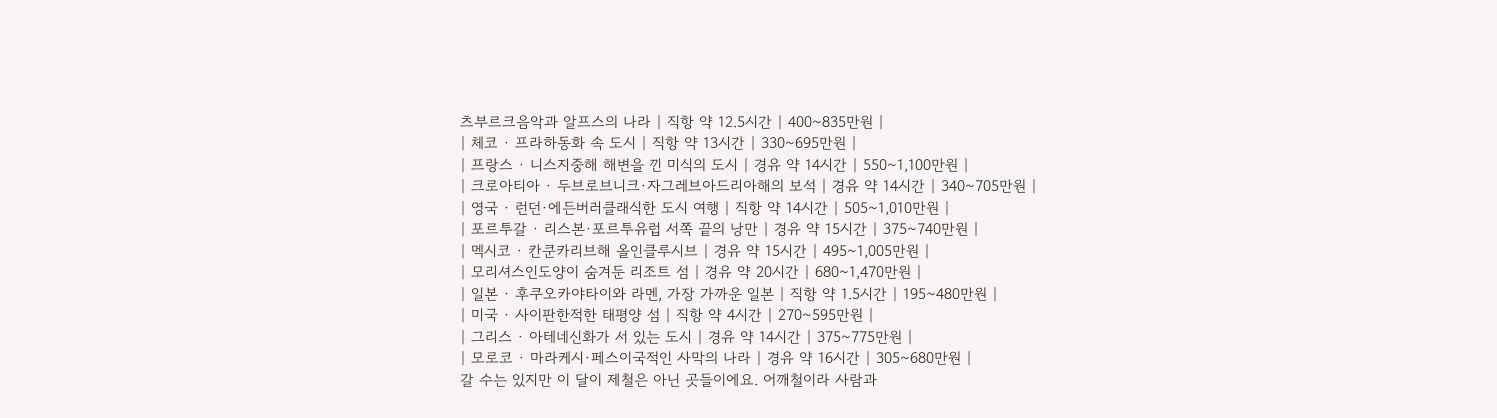츠부르크음악과 알프스의 나라 | 직항 약 12.5시간 | 400~835만원 |
| 체코 · 프라하동화 속 도시 | 직항 약 13시간 | 330~695만원 |
| 프랑스 · 니스지중해 해변을 낀 미식의 도시 | 경유 약 14시간 | 550~1,100만원 |
| 크로아티아 · 두브로브니크·자그레브아드리아해의 보석 | 경유 약 14시간 | 340~705만원 |
| 영국 · 런던·에든버러클래식한 도시 여행 | 직항 약 14시간 | 505~1,010만원 |
| 포르투갈 · 리스본·포르투유럽 서쪽 끝의 낭만 | 경유 약 15시간 | 375~740만원 |
| 멕시코 · 칸쿤카리브해 올인클루시브 | 경유 약 15시간 | 495~1,005만원 |
| 모리셔스인도양이 숨겨둔 리조트 섬 | 경유 약 20시간 | 680~1,470만원 |
| 일본 · 후쿠오카야타이와 라멘, 가장 가까운 일본 | 직항 약 1.5시간 | 195~480만원 |
| 미국 · 사이판한적한 태평양 섬 | 직항 약 4시간 | 270~595만원 |
| 그리스 · 아테네신화가 서 있는 도시 | 경유 약 14시간 | 375~775만원 |
| 모로코 · 마라케시·페스이국적인 사막의 나라 | 경유 약 16시간 | 305~680만원 |
갈 수는 있지만 이 달이 제철은 아닌 곳들이에요. 어깨철이라 사람과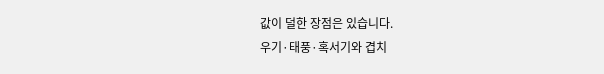값이 덜한 장점은 있습니다.
우기·태풍·혹서기와 겹치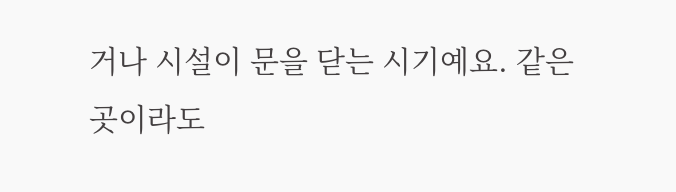거나 시설이 문을 닫는 시기예요. 같은 곳이라도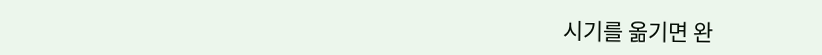시기를 옮기면 완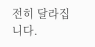전히 달라집니다.